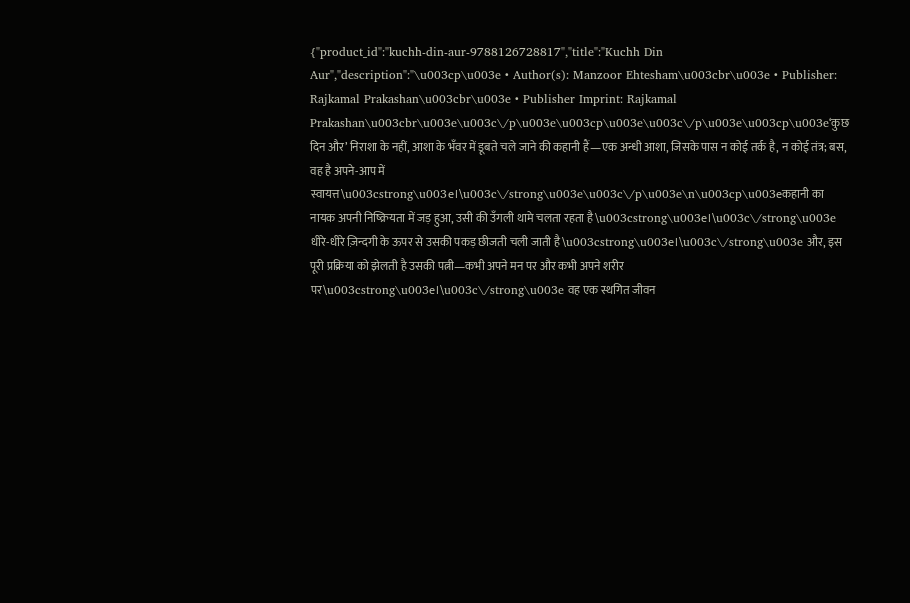{"product_id":"kuchh-din-aur-9788126728817","title":"Kuchh Din Aur","description":"\u003cp\u003e • Author(s): Manzoor Ehtesham\u003cbr\u003e • Publisher: Rajkamal Prakashan\u003cbr\u003e • Publisher Imprint: Rajkamal Prakashan\u003cbr\u003e\u003c\/p\u003e\u003cp\u003e\u003c\/p\u003e\u003cp\u003e‘कुछ दिन और’ निराशा के नहीं, आशा के भँवर में डूबते चले जाने की कहानी हैं—एक अन्धी आशा, जिसके पास न कोई तर्क है, न कोई तंत्र; बस, वह है अपने-आप में स्वायत्त\u003cstrong\u003e।\u003c\/strong\u003e\u003c\/p\u003e\n\u003cp\u003eकहानी का नायक अपनी निष्क्रियता में जड़ हुआ, उसी की उँगली थामे चलता रहता है\u003cstrong\u003e।\u003c\/strong\u003e धीरे-धीरे ज़िन्दगी के ऊपर से उसकी पकड़ छीजती चली जाती है\u003cstrong\u003e।\u003c\/strong\u003e और, इस पूरी प्रक्रिया को झेलती है उसकी पत्नी—कभी अपने मन पर और कभी अपने शरीर पर\u003cstrong\u003e।\u003c\/strong\u003e वह एक स्थगित जीवन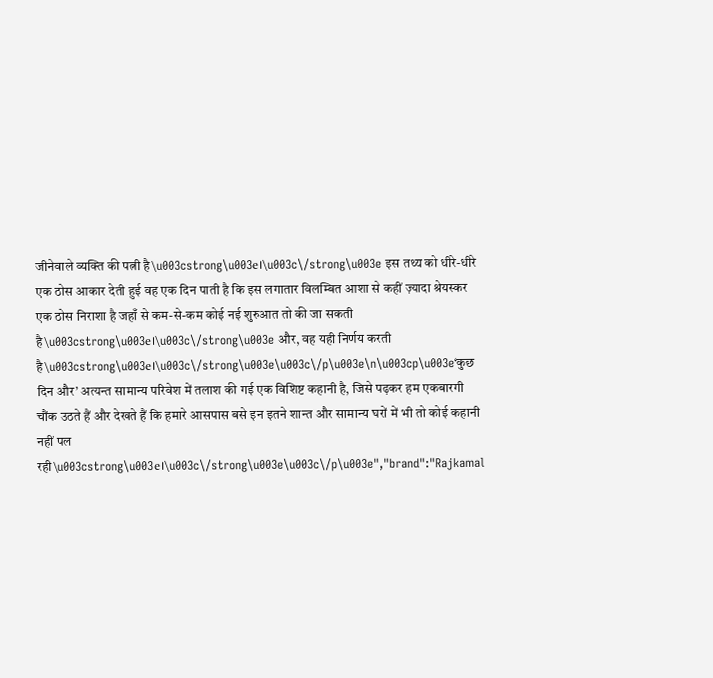जीनेवाले व्यक्ति की पत्नी है\u003cstrong\u003e।\u003c\/strong\u003e इस तथ्य को धीरे-धीरे एक ठोस आकार देती हुई वह एक दिन पाती है कि इस लगातार विलम्बित आशा से कहीं ज़्यादा श्रेयस्कर एक ठोस निराशा है जहाँ से कम-से-कम कोई नई शुरुआत तो की जा सकती है\u003cstrong\u003e।\u003c\/strong\u003e और, वह यही निर्णय करती है\u003cstrong\u003e।\u003c\/strong\u003e\u003c\/p\u003e\n\u003cp\u003e‘कुछ दिन और’ अत्यन्त सामान्य परिवेश में तलाश की गई एक विशिष्ट कहानी है, जिसे पढ़कर हम एकबारगी चौंक उठते हैं और देखते हैं कि हमारे आसपास बसे इन इतने शान्त और सामान्य घरों में भी तो कोई कहानी नहीं पल रही\u003cstrong\u003e।\u003c\/strong\u003e\u003c\/p\u003e","brand":"Rajkamal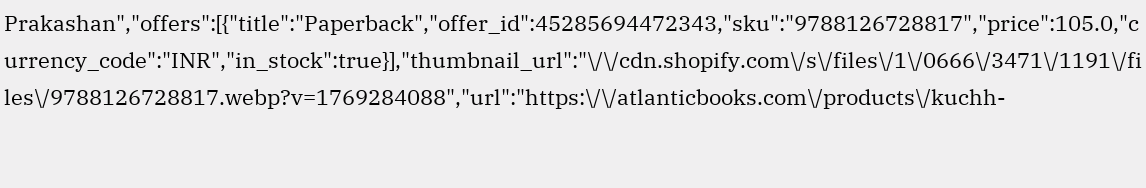Prakashan","offers":[{"title":"Paperback","offer_id":45285694472343,"sku":"9788126728817","price":105.0,"currency_code":"INR","in_stock":true}],"thumbnail_url":"\/\/cdn.shopify.com\/s\/files\/1\/0666\/3471\/1191\/files\/9788126728817.webp?v=1769284088","url":"https:\/\/atlanticbooks.com\/products\/kuchh-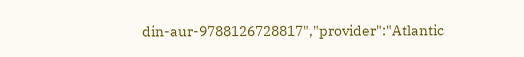din-aur-9788126728817","provider":"Atlantic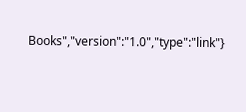Books","version":"1.0","type":"link"}